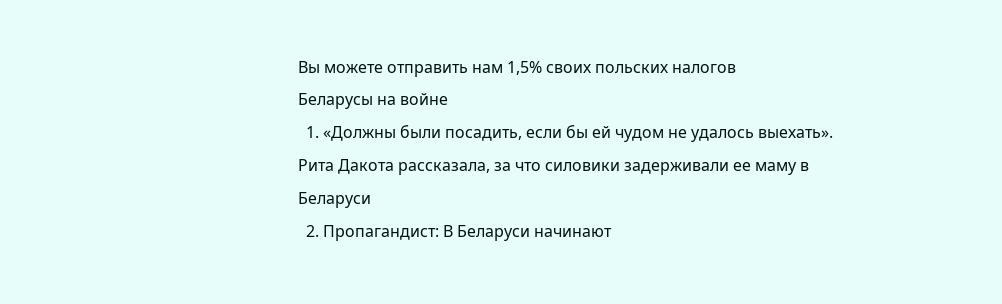Вы можете отправить нам 1,5% своих польских налогов
Беларусы на войне
  1. «Должны были посадить, если бы ей чудом не удалось выехать». Рита Дакота рассказала, за что силовики задерживали ее маму в Беларуси
  2. Пропагандист: В Беларуси начинают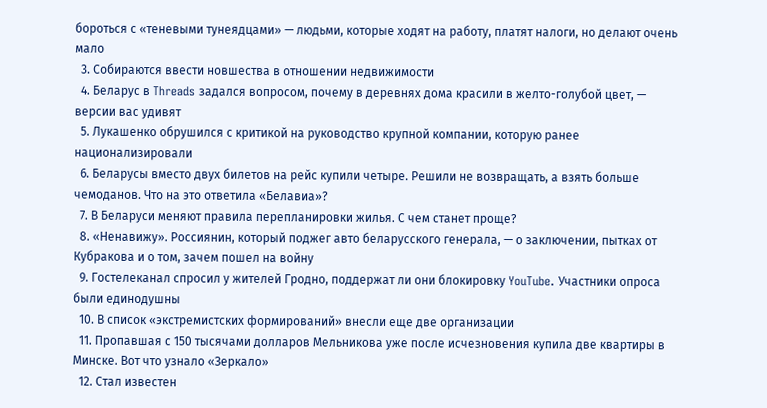бороться с «теневыми тунеядцами» — людьми, которые ходят на работу, платят налоги, но делают очень мало
  3. Собираются ввести новшества в отношении недвижимости
  4. Беларус в Threads задался вопросом, почему в деревнях дома красили в желто-голубой цвет, — версии вас удивят
  5. Лукашенко обрушился с критикой на руководство крупной компании, которую ранее национализировали
  6. Беларусы вместо двух билетов на рейс купили четыре. Решили не возвращать, а взять больше чемоданов. Что на это ответила «Белавиа»?
  7. В Беларуси меняют правила перепланировки жилья. С чем станет проще?
  8. «Ненавижу». Россиянин, который поджег авто беларусского генерала, — о заключении, пытках от Кубракова и о том, зачем пошел на войну
  9. Гостелеканал спросил у жителей Гродно, поддержат ли они блокировку YouTube. Участники опроса были единодушны
  10. В список «экстремистских формирований» внесли еще две организации
  11. Пропавшая с 150 тысячами долларов Мельникова уже после исчезновения купила две квартиры в Минске. Вот что узнало «Зеркало»
  12. Стал известен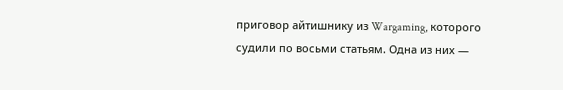приговор айтишнику из Wargaming, которого судили по восьми статьям. Одна из них —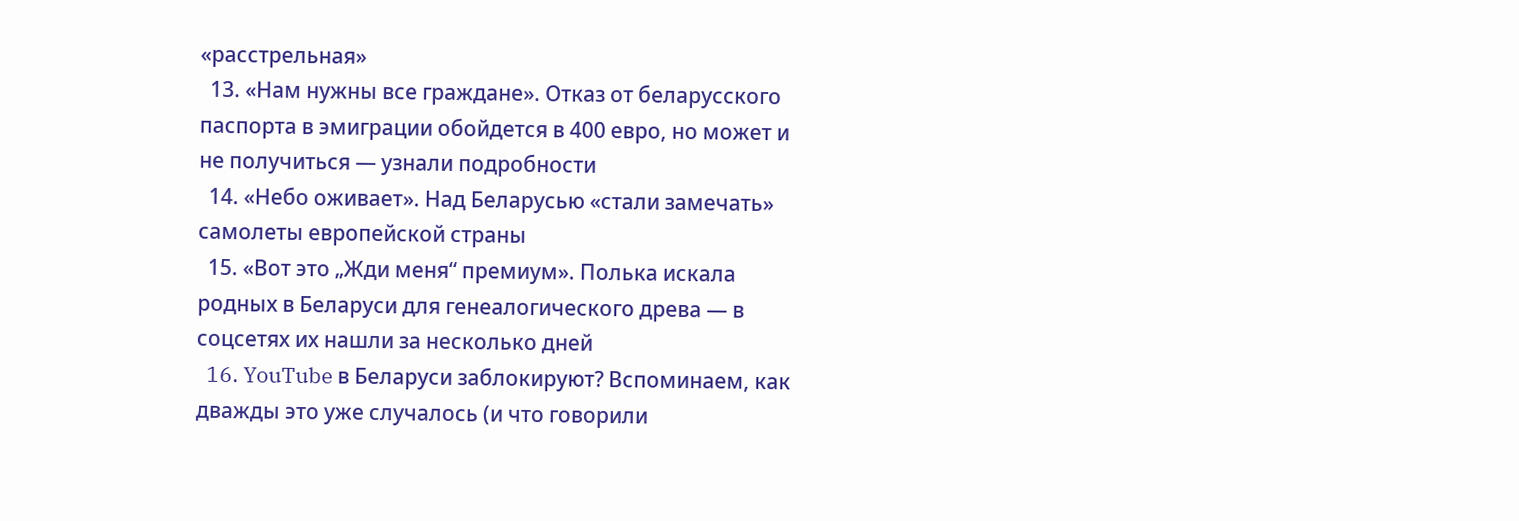«расстрельная»
  13. «Нам нужны все граждане». Отказ от беларусского паспорта в эмиграции обойдется в 400 евро, но может и не получиться — узнали подробности
  14. «Небо оживает». Над Беларусью «стали замечать» самолеты европейской страны
  15. «Вот это „Жди меня“ премиум». Полька искала родных в Беларуси для генеалогического древа — в соцсетях их нашли за несколько дней
  16. YouTube в Беларуси заблокируют? Вспоминаем, как дважды это уже случалось (и что говорили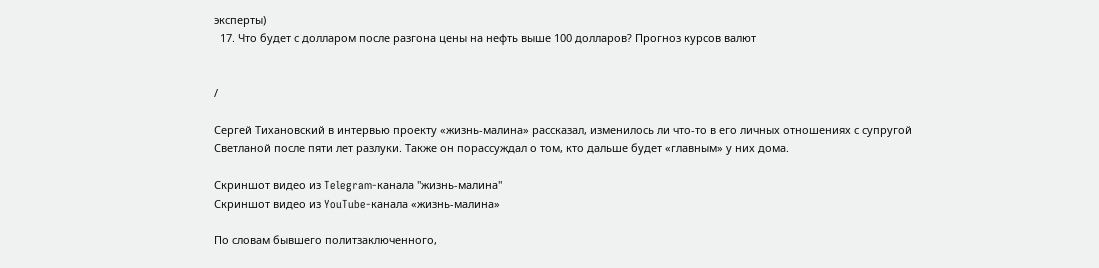эксперты)
  17. Что будет с долларом после разгона цены на нефть выше 100 долларов? Прогноз курсов валют


/

Сергей Тихановский в интервью проекту «жизнь-малина» рассказал, изменилось ли что-то в его личных отношениях с супругой Светланой после пяти лет разлуки. Также он порассуждал о том, кто дальше будет «главным» у них дома.

Скриншот видео из Telegram-канала "жизнь-малина"
Скриншот видео из YouTube-канала «жизнь-малина»

По словам бывшего политзаключенного,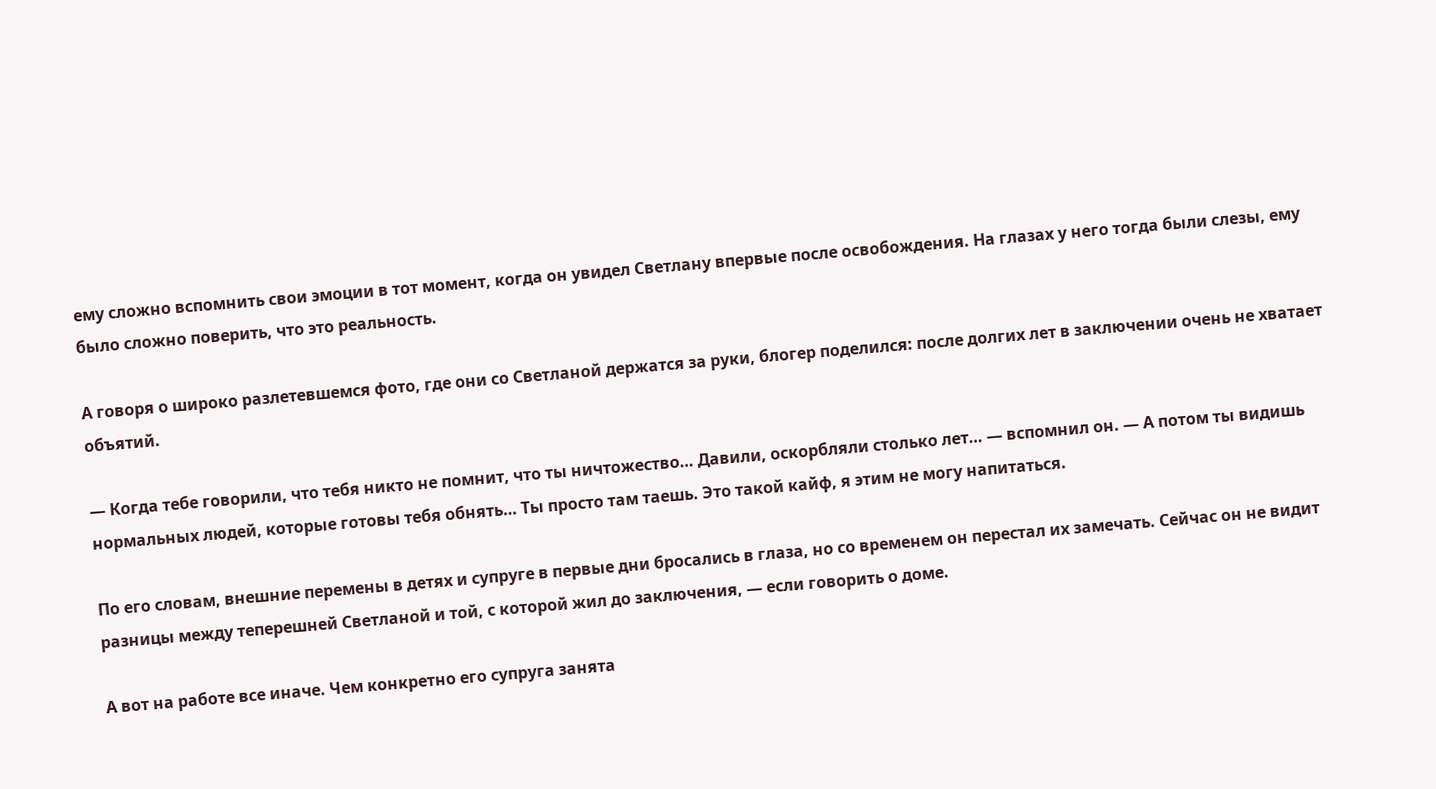ему сложно вспомнить свои эмоции в тот момент, когда он увидел Светлану впервые после освобождения. На глазах у него тогда были слезы, ему было сложно поверить, что это реальность.

А говоря о широко разлетевшемся фото, где они со Светланой держатся за руки, блогер поделился: после долгих лет в заключении очень не хватает объятий.

— Когда тебе говорили, что тебя никто не помнит, что ты ничтожество… Давили, оскорбляли столько лет… — вспомнил он. — А потом ты видишь нормальных людей, которые готовы тебя обнять… Ты просто там таешь. Это такой кайф, я этим не могу напитаться.

По его словам, внешние перемены в детях и супруге в первые дни бросались в глаза, но со временем он перестал их замечать. Сейчас он не видит разницы между теперешней Светланой и той, с которой жил до заключения, — если говорить о доме.

А вот на работе все иначе. Чем конкретно его супруга занята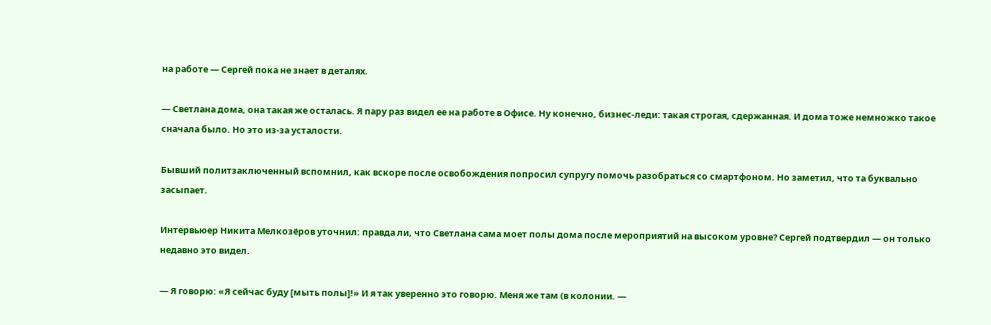на работе — Сергей пока не знает в деталях.

— Светлана дома, она такая же осталась. Я пару раз видел ее на работе в Офисе. Ну конечно, бизнес-леди: такая строгая, сдержанная. И дома тоже немножко такое сначала было. Но это из-за усталости.

Бывший политзаключенный вспомнил, как вскоре после освобождения попросил супругу помочь разобраться со смартфоном. Но заметил, что та буквально засыпает.

Интервьюер Никита Мелкозёров уточнил: правда ли, что Светлана сама моет полы дома после мероприятий на высоком уровне? Сергей подтвердил — он только недавно это видел.

— Я говорю: «Я сейчас буду [мыть полы]!» И я так уверенно это говорю. Меня же там (в колонии. —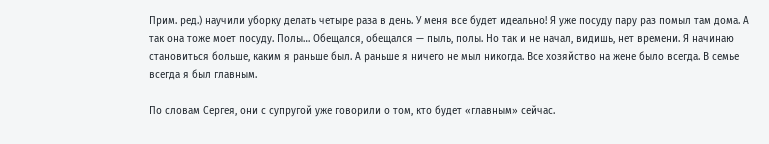Прим. ред.) научили уборку делать четыре раза в день. У меня все будет идеально! Я уже посуду пару раз помыл там дома. А так она тоже моет посуду. Полы… Обещался, обещался — пыль, полы. Но так и не начал, видишь, нет времени. Я начинаю становиться больше, каким я раньше был. А раньше я ничего не мыл никогда. Все хозяйство на жене было всегда. В семье всегда я был главным.

По словам Сергея, они с супругой уже говорили о том, кто будет «главным» сейчас.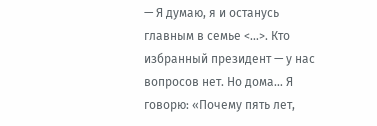— Я думаю, я и останусь главным в семье <…>. Кто избранный президент — у нас вопросов нет. Но дома… Я говорю: «Почему пять лет,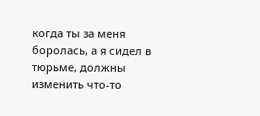когда ты за меня боролась, а я сидел в тюрьме, должны изменить что-то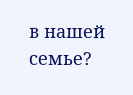в нашей семье?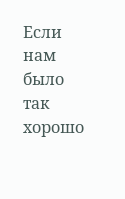Если нам было так хорошо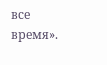все время».